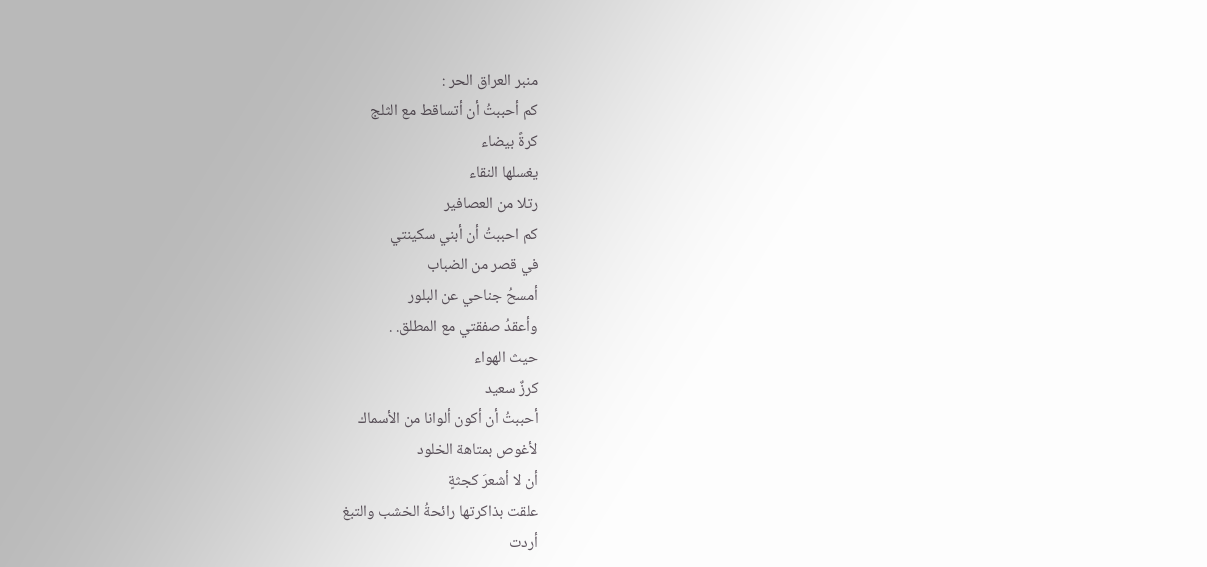منبر العراق الحر :
كم أحببتُ أن أتساقط مع الثلج
كرةً بيضاء
يغسلها النقاء
رتلا من العصافير
كم احببتُ أن أبني سكينتي
في قصر من الضباب
أمسحُ جناحي عن البلور
وأعقدُ صفقتي مع المطلق. .
حيث الهواء
كرزٌ سعيد
أحببتُ أن أكون ألوانا من الأسماك
لأغوص بمتاهة الخلود
أن لا أشعرَ كجثةٍ
علقت بذاكرتها رائحةُ الخشب والتبغ
أردت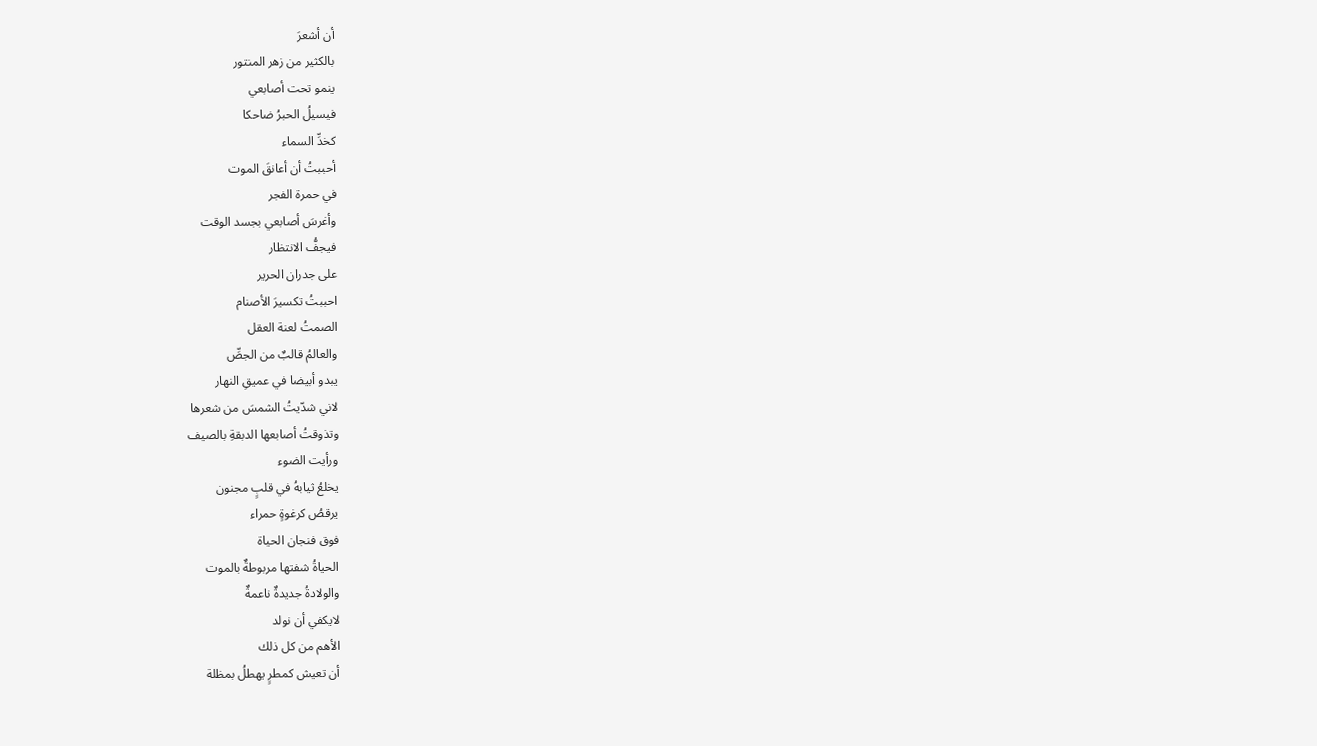أن أشعرَ
بالكثير من زهر المنتور
ينمو تحت أصابعي
فيسيلُ الحبرُ ضاحكا
كخدِّ السماء
أحببتُ أن أعانقَ الموت
في حمرة الفجر
وأغرسَ أصابعي بجسد الوقت
فيجفُّ الانتظار
على جدران الحرير
احببتُ تكسيرَ الأصنام
الصمتُ لعنة العقل
والعالمُ قالبٌ من الجصِّ
يبدو أبيضا في عميقِ النهار
لاني شدّيتُ الشمسَ من شعرها
وتذوقتُ أصابعها الدبقةِ بالصيف
ورأيت الضوء
يخلعُ ثيابهُ في قلبٍ مجنون
يرقصُ كرغوةٍ حمراء
فوق فنجان الحياة
الحياةُ شفتها مربوطةٌ بالموت
والولادةُ جديدةٌ ناعمةٌ
لايكفي أن نولد
الأهم من كل ذلك
أن تعيش كمطرٍ يهطلُ بمظلة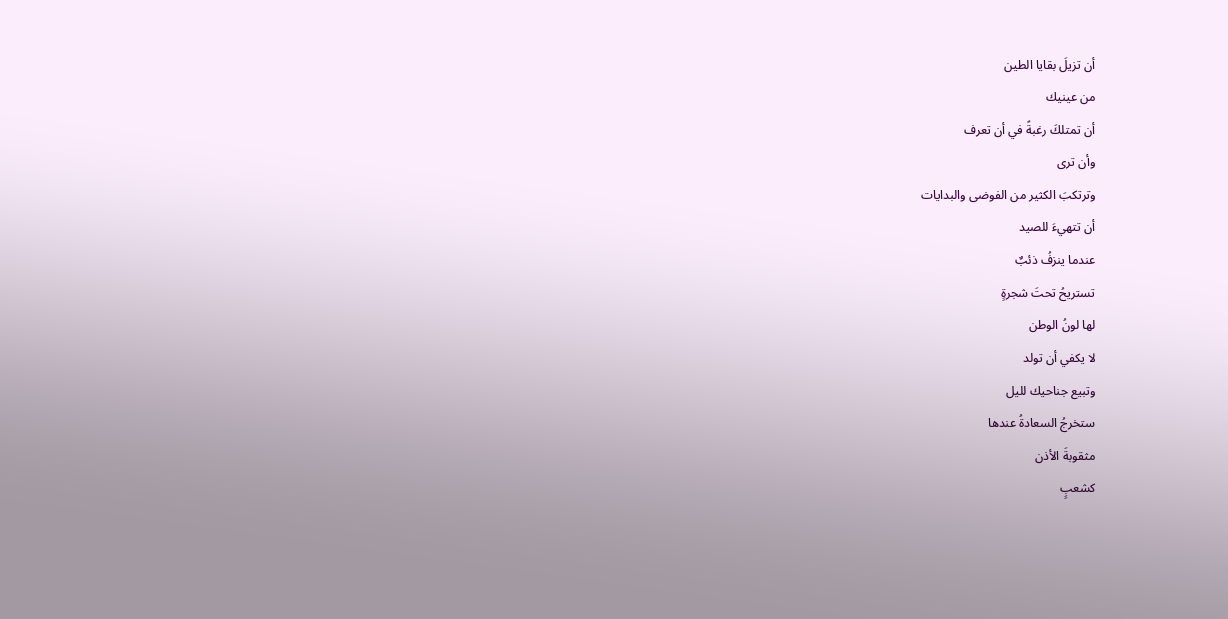أن تزيلَ بقايا الطين
من عينيك
أن تمتلكَ رغبةً في أن تعرف
وأن ترى
وترتكبَ الكثير من الفوضى والبدايات
أن تتهيءَ للصيد
عندما ينزفُ ذئبٌ
تستريحُ تحتَ شجرةٍ
لها لونُ الوطن
لا يكفي أن تولد
وتبيع جناحيك لليل
ستخرجُ السعادةُ عندها
مثقوبةَ الأذن
كشعبٍ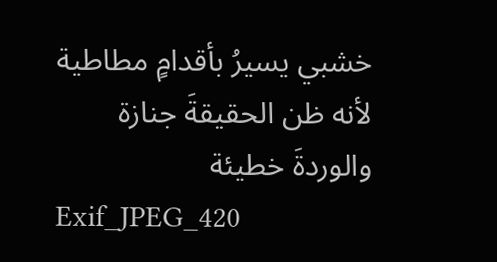خشبي يسيرُ بأقدامٍ مطاطية
لأنه ظن الحقيقةَ جنازة
والوردةَ خطيئة
Exif_JPEG_420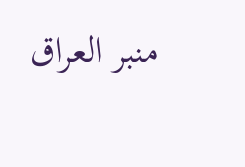منبر العراق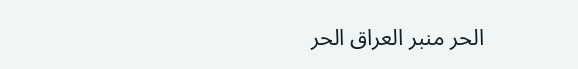الحر منبر العراق الحر